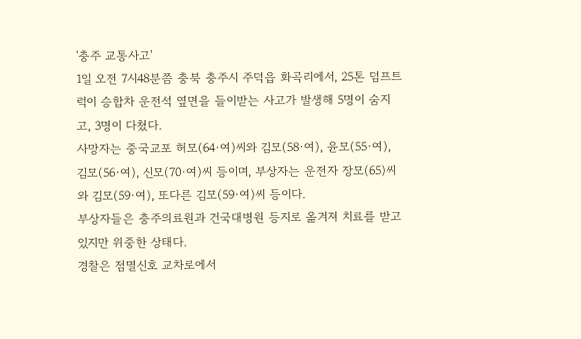'충주 교통사고'
1일 오전 7시48분쯤 충북 충주시 주덕읍 화곡리에서, 25톤 덤프트럭이 승합차 운전석 옆면을 들이받는 사고가 발생해 5명이 숨지고, 3명이 다쳤다.
사망자는 중국교포 허모(64·여)씨와 김모(58·여), 윤모(55·여), 김모(56·여), 신모(70·여)씨 등이며, 부상자는 운전자 장모(65)씨와 김모(59·여), 또다른 김모(59·여)씨 등이다.
부상자들은 충주의료원과 건국대병원 등지로 옮겨져 치료를 받고 있지만 위중한 상태다.
경찰은 점멸신호 교차로에서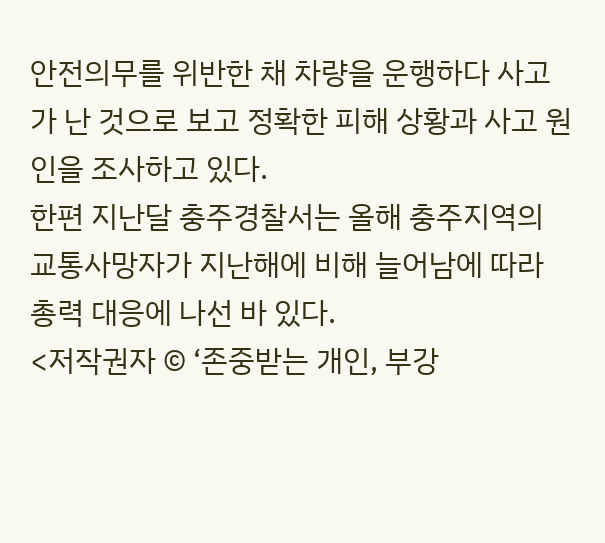안전의무를 위반한 채 차량을 운행하다 사고가 난 것으로 보고 정확한 피해 상황과 사고 원인을 조사하고 있다.
한편 지난달 충주경찰서는 올해 충주지역의 교통사망자가 지난해에 비해 늘어남에 따라 총력 대응에 나선 바 있다.
<저작권자 © ‘존중받는 개인, 부강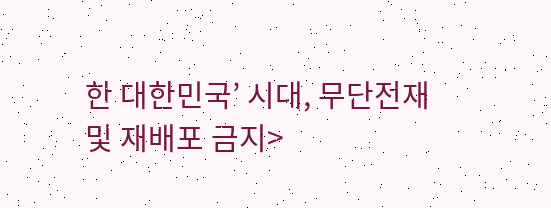한 대한민국’ 시대, 무단전재 및 재배포 금지>